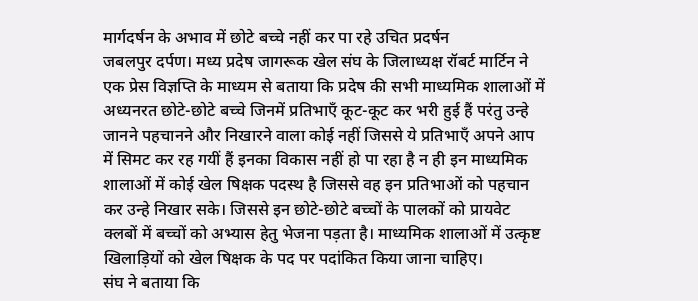मार्गदर्षन के अभाव में छोटे बच्चे नहीं कर पा रहे उचित प्रदर्षन
जबलपुर दर्पण। मध्य प्रदेष जागरूक खेल संघ के जिलाध्यक्ष रॉबर्ट मार्टिन ने एक प्रेस विज्ञप्ति के माध्यम से बताया कि प्रदेष की सभी माध्यमिक शालाओं में अध्यनरत छोटे-छोटे बच्चे जिनमें प्रतिभाएँ कूट-कूट कर भरी हुई हैं परंतु उन्हे जानने पहचानने और निखारने वाला कोई नहीं जिससे ये प्रतिभाएँ अपने आप में सिमट कर रह गयीं हैं इनका विकास नहीं हो पा रहा है न ही इन माध्यमिक शालाओं में कोई खेल षिक्षक पदस्थ है जिससे वह इन प्रतिभाओं को पहचान कर उन्हे निखार सके। जिससे इन छोटे-छोटे बच्चों के पालकों को प्रायवेट क्लबों में बच्चों को अभ्यास हेतु भेजना पड़ता है। माध्यमिक शालाओं में उत्कृष्ट खिलाड़ियों को खेल षिक्षक के पद पर पदांकित किया जाना चाहिए।
संघ ने बताया कि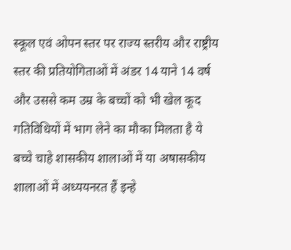स्कूल एवं ओपन स्तर पर राज्य स्तरीय और राष्ट्रीय स्तर की प्रतियोगिताओं में अंडर 14 याने 14 वर्ष और उससे कम उम्र के बच्चों को भी खेल कूद गतिविधियों में भाग लेने का मौका मिलता है ये बच्चे चाहे शासकीय शालाओं में या अषासकीय शालाओं में अध्ययनरत हैं इन्हे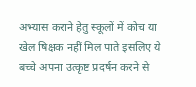अभ्यास कराने हेतु स्कूलों में कोच या खेल षिक्षक नहीं मिल पाते इसलिए ये बच्चे अपना उत्कृष्ट प्रदर्षन करने से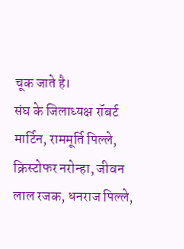चूक जाते है।
संघ के जिलाध्यक्ष रॉबर्ट मार्टिन, राममूर्ति पिल्ले, क्रिस्टोफर नरोन्हा, जीवन लाल रजक, धनराज पिल्ले,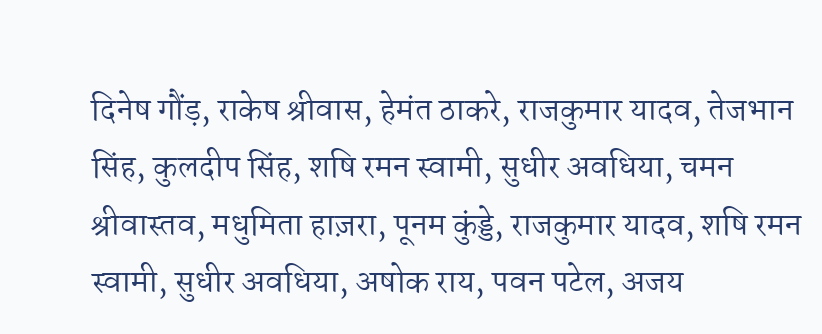दिनेष गौंड़, राकेष श्रीवास, हेमंत ठाकरे, राजकुमार यादव, तेजभान सिंह, कुलदीप सिंह, शषि रमन स्वामी, सुधीर अवधिया, चमन श्रीवास्तव, मधुमिता हाज़रा, पूनम कुंड्डे, राजकुमार यादव, शषि रमन स्वामी, सुधीर अवधिया, अषोक राय, पवन पटेल, अजय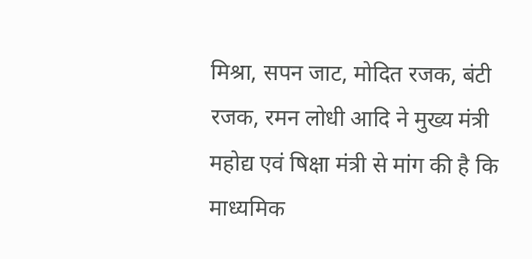मिश्रा, सपन जाट, मोदित रजक, बंटी रजक, रमन लोधी आदि ने मुख्य मंत्री महोद्य एवं षिक्षा मंत्री से मांग की है कि माध्यमिक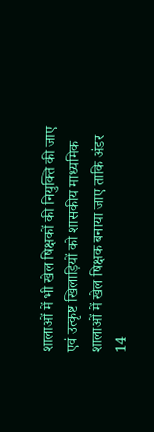शालाओं में भी खेल षिक्षकों की नियुक्ति की जाए एवं उत्कृष्ट खिलाड़ियों को शासकीय माध्यमिक शालाओं में खेल षिक्षक बनाया जाए ताकि अंडर 14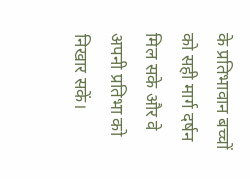के प्रतिभावान बच्चों को सही मार्ग दर्षन मिल सके और वे अपनी प्रतिभा को निखार सकें।